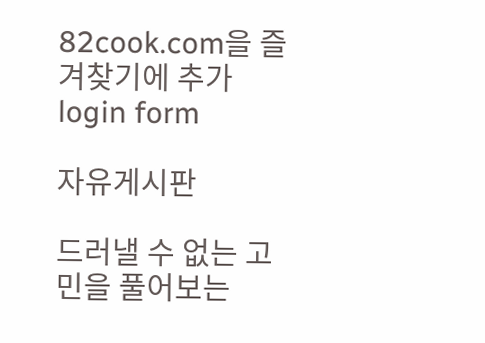82cook.com을 즐겨찾기에 추가
login form

자유게시판

드러낼 수 없는 고민을 풀어보는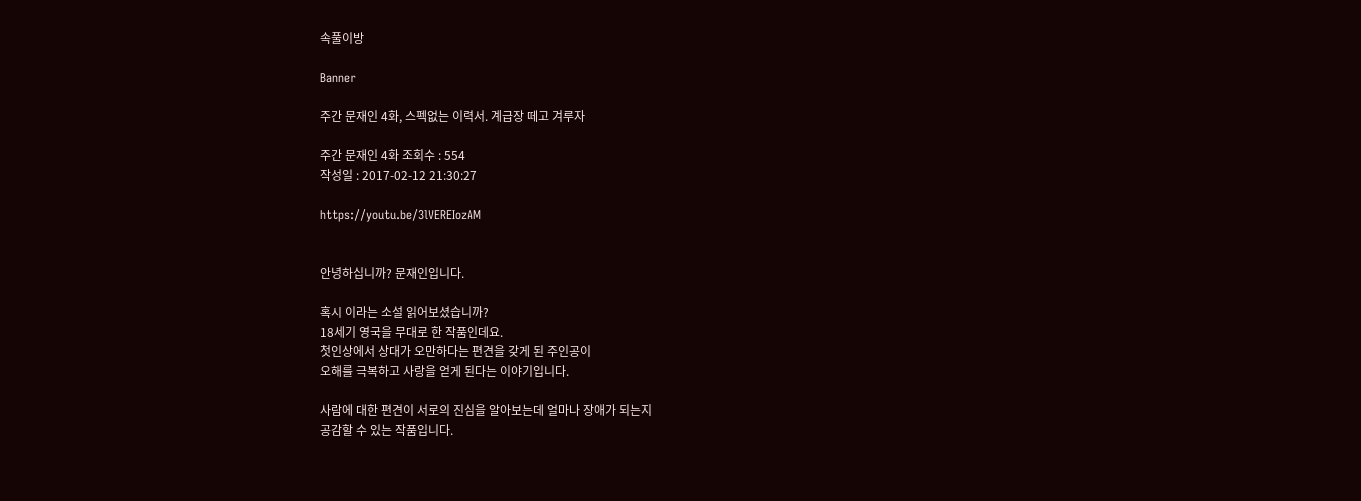속풀이방

Banner

주간 문재인 4화, 스펙없는 이력서. 계급장 떼고 겨루자

주간 문재인 4화 조회수 : 554
작성일 : 2017-02-12 21:30:27

https://youtu.be/3lVEREIozAM


안녕하십니까? 문재인입니다.

혹시 이라는 소설 읽어보셨습니까?
18세기 영국을 무대로 한 작품인데요.
첫인상에서 상대가 오만하다는 편견을 갖게 된 주인공이
오해를 극복하고 사랑을 얻게 된다는 이야기입니다.

사람에 대한 편견이 서로의 진심을 알아보는데 얼마나 장애가 되는지
공감할 수 있는 작품입니다.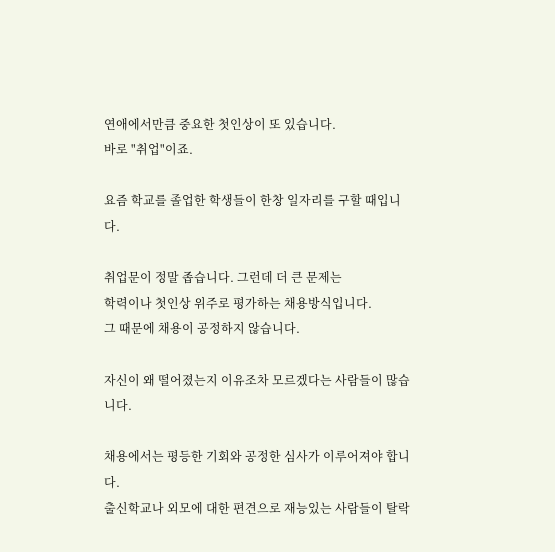연애에서만큼 중요한 첫인상이 또 있습니다.
바로 "취업"이죠.

요즘 학교를 졸업한 학생들이 한창 일자리를 구할 때입니다.

취업문이 정말 좁습니다. 그런데 더 큰 문제는
학력이나 첫인상 위주로 평가하는 채용방식입니다.
그 때문에 채용이 공정하지 않습니다.

자신이 왜 떨어졌는지 이유조차 모르겠다는 사람들이 많습니다.

채용에서는 평등한 기회와 공정한 심사가 이루어져야 합니다.
출신학교나 외모에 대한 편견으로 재능있는 사람들이 탈락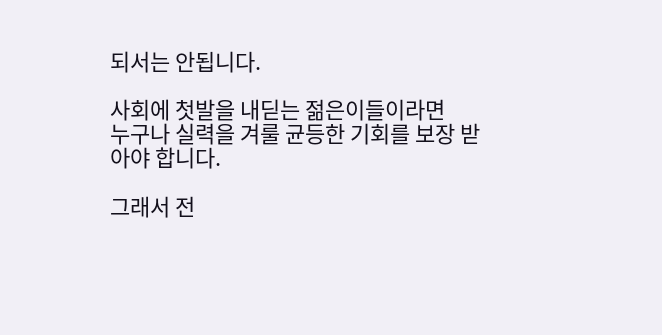되서는 안됩니다.

사회에 첫발을 내딛는 젊은이들이라면
누구나 실력을 겨룰 균등한 기회를 보장 받아야 합니다.

그래서 전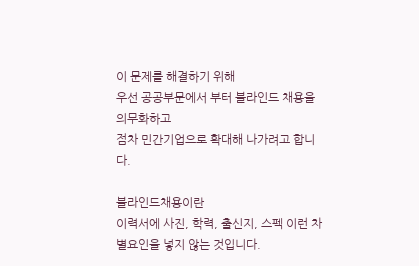이 문제를 해결하기 위해
우선 공공부문에서 부터 블라인드 채용을 의무화하고
점차 민간기업으로 확대해 나가려고 합니다.

블라인드채용이란
이력서에 사진, 학력, 출신지, 스펙 이런 차별요인을 넣지 않는 것입니다.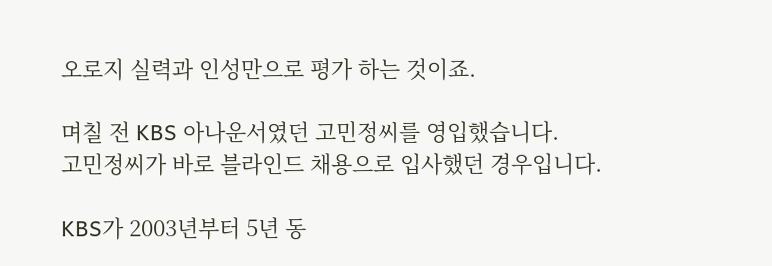오로지 실력과 인성만으로 평가 하는 것이죠.

며칠 전 KBS 아나운서였던 고민정씨를 영입했습니다.
고민정씨가 바로 블라인드 채용으로 입사했던 경우입니다.

KBS가 2003년부터 5년 동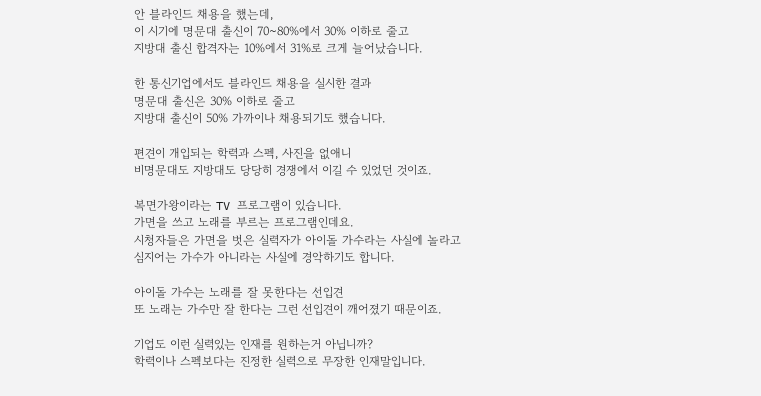안 블라인드 채용을 했는데,
이 시기에 명문대 출신이 70~80%에서 30% 이하로 줄고
지방대 출신 합격자는 10%에서 31%로 크게 늘어났습니다.

한 통신기업에서도 블라인드 채용을 실시한 결과
명문대 출신은 30% 이하로 줄고
지방대 출신이 50% 가까이나 채용되기도 했습니다.

편견이 개입되는 학력과 스펙, 사진을 없애니
비명문대도 지방대도 당당히 경쟁에서 이길 수 있었던 것이죠.

복면가왕이라는 TV 프로그램이 있습니다.
가면을 쓰고 노래를 부르는 프로그램인데요.
시청자들은 가면을 벗은 실력자가 아이돌 가수라는 사실에 놀라고
심지어는 가수가 아니라는 사실에 경악하기도 합니다.

아이돌 가수는 노래를 잘 못한다는 선입견
또 노래는 가수만 잘 한다는 그런 선입견이 깨어졌기 때문이죠.

기업도 이런 실력있는 인재를 원하는거 아닙니까?
학력이나 스펙보다는 진정한 실력으로 무장한 인재말입니다.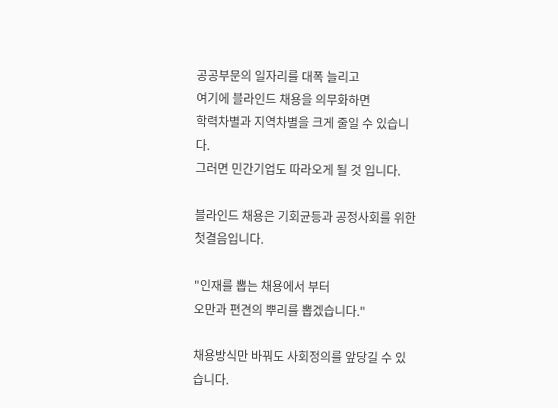공공부문의 일자리를 대폭 늘리고
여기에 블라인드 채용을 의무화하면
학력차별과 지역차별을 크게 줄일 수 있습니다.
그러면 민간기업도 따라오게 될 것 입니다.

블라인드 채용은 기회균등과 공정사회를 위한 첫결음입니다.

"인재를 뽑는 채용에서 부터
오만과 편견의 뿌리를 뽑겠습니다."

채용방식만 바꿔도 사회정의를 앞당길 수 있습니다.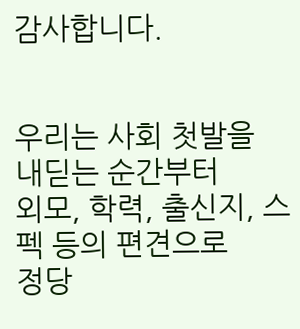감사합니다.


우리는 사회 첫발을 내딛는 순간부터
외모, 학력, 출신지, 스펙 등의 편견으로
정당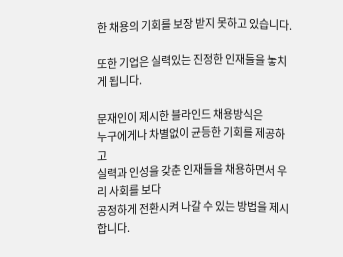한 채용의 기회를 보장 받지 못하고 있습니다.

또한 기업은 실력있는 진정한 인재들을 놓치게 됩니다.

문재인이 제시한 블라인드 채용방식은
누구에게나 차별없이 균등한 기회를 제공하고
실력과 인성을 갖춘 인재들을 채용하면서 우리 사회를 보다
공정하게 전환시켜 나갈 수 있는 방법을 제시합니다.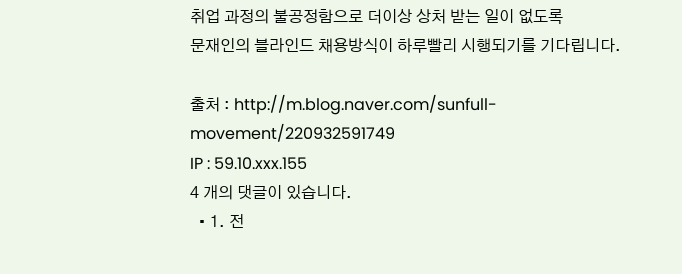취업 과정의 불공정함으로 더이상 상처 받는 일이 없도록
문재인의 블라인드 채용방식이 하루빨리 시행되기를 기다립니다.

출처 : http://m.blog.naver.com/sunfull-movement/220932591749
IP : 59.10.xxx.155
4 개의 댓글이 있습니다.
  • 1. 전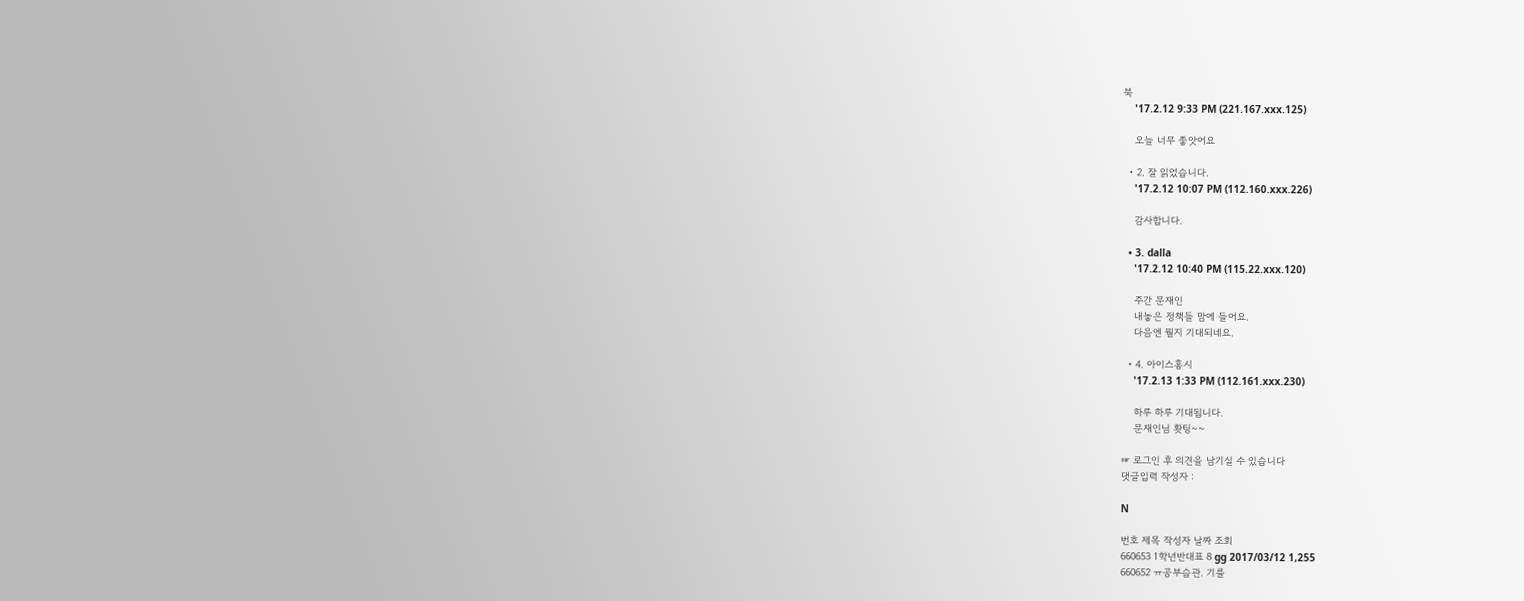북
    '17.2.12 9:33 PM (221.167.xxx.125)

    오늘 너무 좋앗어요

  • 2. 잘 읽었습니다.
    '17.2.12 10:07 PM (112.160.xxx.226)

    감사합니다.

  • 3. dalla
    '17.2.12 10:40 PM (115.22.xxx.120)

    주간 문재인
    내놓은 정책들 맘에 들어요.
    다음엔 뭘지 기대되네요.

  • 4. 아이스홍시
    '17.2.13 1:33 PM (112.161.xxx.230)

    하루 하루 기대됩니다.
    문재인님 홧팅~~

☞ 로그인 후 의견을 남기실 수 있습니다
댓글입력 작성자 :

N

번호 제목 작성자 날짜 조회
660653 1학년반대표 8 gg 2017/03/12 1,255
660652 ㅠ공부습관. 기를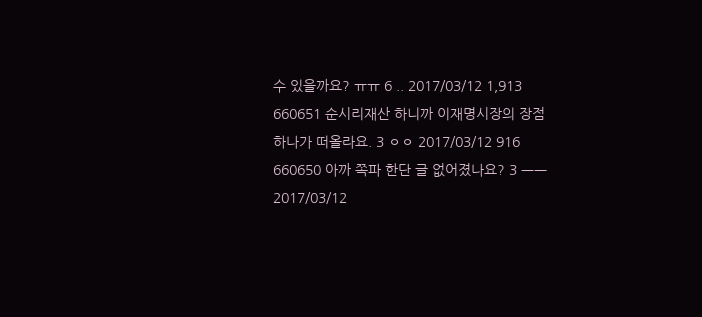수 있을까요? ㅠㅠ 6 .. 2017/03/12 1,913
660651 순시리재산 하니까 이재명시장의 장점 하나가 떠올라요. 3 ㅇㅇ 2017/03/12 916
660650 아까 쪽파 한단 글 없어졌나요? 3 ㅡㅡ 2017/03/12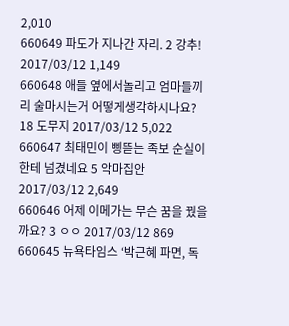2,010
660649 파도가 지나간 자리. 2 강추! 2017/03/12 1,149
660648 애들 옆에서놀리고 엄마들끼리 술마시는거 어떻게생각하시나요? 18 도무지 2017/03/12 5,022
660647 최태민이 삥뜯는 족보 순실이한테 넘겼네요 5 악마집안 2017/03/12 2,649
660646 어제 이메가는 무슨 꿈을 꿨을까요? 3 ㅇㅇ 2017/03/12 869
660645 뉴욕타임스 ‘박근혜 파면, 독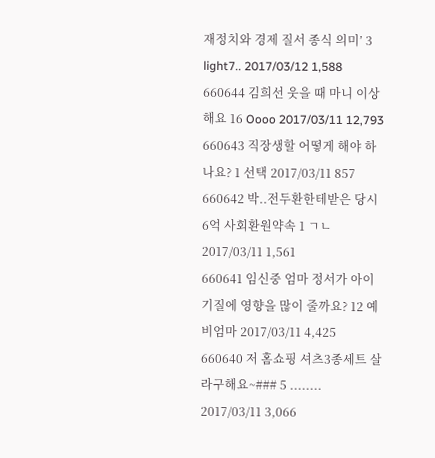재정치와 경제 질서 종식 의미’ 3 light7.. 2017/03/12 1,588
660644 김희선 웃을 때 마니 이상해요 16 Oooo 2017/03/11 12,793
660643 직장생할 어떻게 해야 하나요? 1 선택 2017/03/11 857
660642 박..전두환한테받은 당시6억 사회환원약속 1 ㄱㄴ 2017/03/11 1,561
660641 임신중 엄마 정서가 아이 기질에 영향을 많이 줄까요? 12 예비엄마 2017/03/11 4,425
660640 저 홈쇼핑 셔츠3종세트 살라구해요~### 5 ........ 2017/03/11 3,066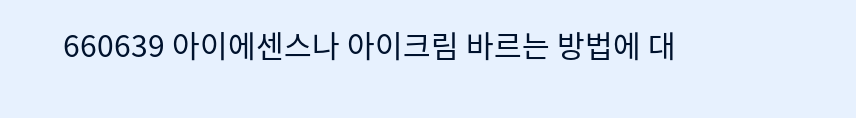660639 아이에센스나 아이크림 바르는 방법에 대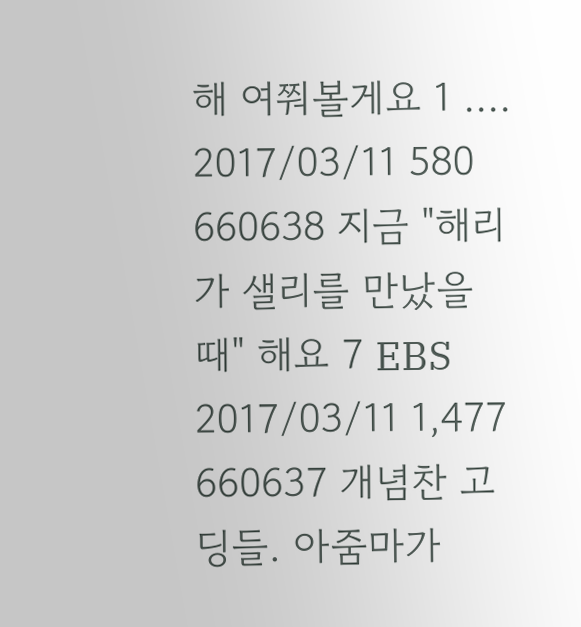해 여쭤볼게요 1 .... 2017/03/11 580
660638 지금 "해리가 샐리를 만났을 때" 해요 7 EBS 2017/03/11 1,477
660637 개념찬 고딩들. 아줌마가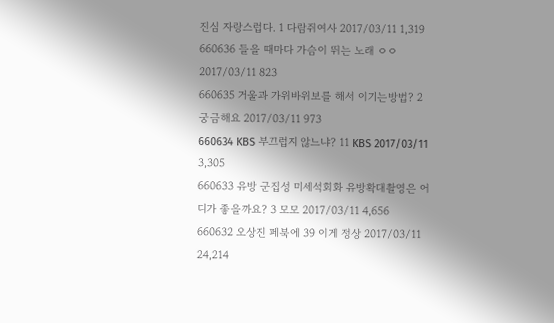진심 자랑스럽다. 1 다람쥐여사 2017/03/11 1,319
660636 들을 때마다 가슴이 뛰는 노래 ㅇㅇ 2017/03/11 823
660635 거울과 가위바위보를 해서 이기는방법? 2 궁금해요 2017/03/11 973
660634 KBS 부끄럽지 않느냐? 11 KBS 2017/03/11 3,305
660633 유방 군집성 미세석회화 유방확대촬영은 어디가 좋을까요? 3 모모 2017/03/11 4,656
660632 오상진 페북에 39 이게 정상 2017/03/11 24,214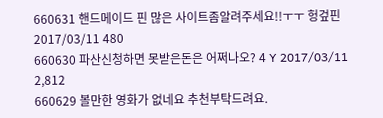660631 핸드메이드 핀 많은 사이트좀알려주세요!!ㅜㅜ 헝겊핀 2017/03/11 480
660630 파산신청하면 못받은돈은 어쩌나오? 4 Y 2017/03/11 2,812
660629 볼만한 영화가 없네요 추천부탁드려요.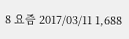8 요즘 2017/03/11 1,688